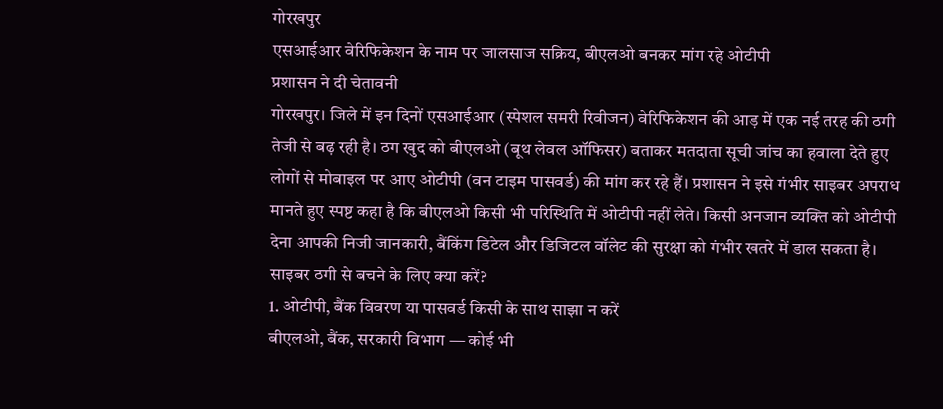गोरखपुर
एसआईआर वेरिफिकेशन के नाम पर जालसाज सक्रिय, बीएलओ बनकर मांग रहे ओटीपी
प्रशासन ने दी चेतावनी
गोरखपुर। जिले में इन दिनों एसआईआर (स्पेशल समरी रिवीजन) वेरिफिकेशन की आड़ में एक नई तरह की ठगी तेजी से बढ़ रही है। ठग खुद को बीएलओ (बूथ लेवल ऑफिसर) बताकर मतदाता सूची जांच का हवाला देते हुए लोगों से मोबाइल पर आए ओटीपी (वन टाइम पासवर्ड) की मांग कर रहे हैं। प्रशासन ने इसे गंभीर साइबर अपराध मानते हुए स्पष्ट कहा है कि बीएलओ किसी भी परिस्थिति में ओटीपी नहीं लेते। किसी अनजान व्यक्ति को ओटीपी देना आपकी निजी जानकारी, बैंकिंग डिटेल और डिजिटल वॉलेट की सुरक्षा को गंभीर खतरे में डाल सकता है।
साइबर ठगी से बचने के लिए क्या करें?
1. ओटीपी, बैंक विवरण या पासवर्ड किसी के साथ साझा न करें
बीएलओ, बैंक, सरकारी विभाग — कोई भी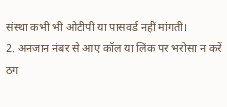संस्था कभी भी ओटीपी या पासवर्ड नहीं मांगती।
2. अनजान नंबर से आए कॉल या लिंक पर भरोसा न करें
ठग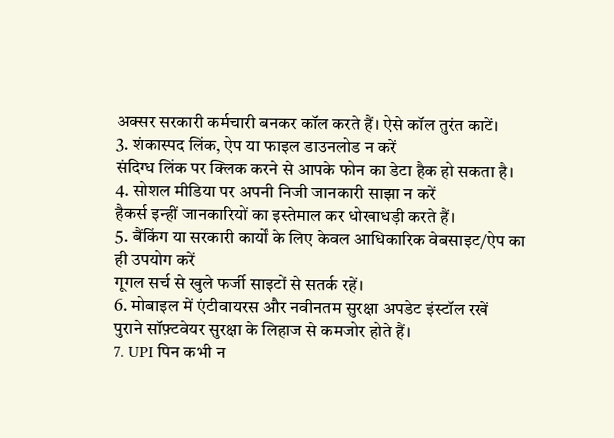अक्सर सरकारी कर्मचारी बनकर कॉल करते हैं। ऐसे कॉल तुरंत काटें।
3. शंकास्पद लिंक, ऐप या फाइल डाउनलोड न करें
संदिग्ध लिंक पर क्लिक करने से आपके फोन का डेटा हैक हो सकता है।
4. सोशल मीडिया पर अपनी निजी जानकारी साझा न करें
हैकर्स इन्हीं जानकारियों का इस्तेमाल कर धोखाधड़ी करते हैं।
5. बैंकिंग या सरकारी कार्यों के लिए केवल आधिकारिक वेबसाइट/ऐप का ही उपयोग करें
गूगल सर्च से खुले फर्जी साइटों से सतर्क रहें।
6. मोबाइल में एंटीवायरस और नवीनतम सुरक्षा अपडेट इंस्टॉल रखें
पुराने सॉफ़्टवेयर सुरक्षा के लिहाज से कमजोर होते हैं।
7. UPI पिन कभी न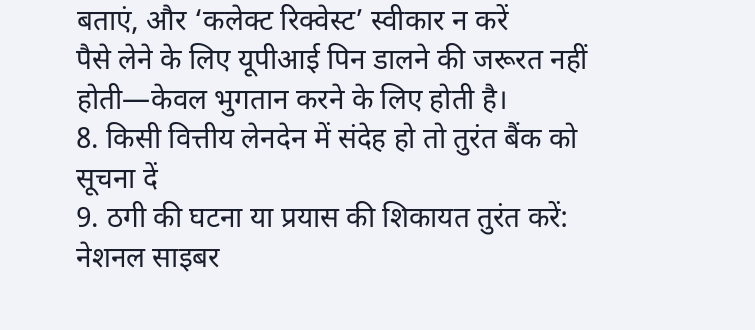बताएं, और ‘कलेक्ट रिक्वेस्ट’ स्वीकार न करें
पैसे लेने के लिए यूपीआई पिन डालने की जरूरत नहीं होती—केवल भुगतान करने के लिए होती है।
8. किसी वित्तीय लेनदेन में संदेह हो तो तुरंत बैंक को सूचना दें
9. ठगी की घटना या प्रयास की शिकायत तुरंत करें:
नेशनल साइबर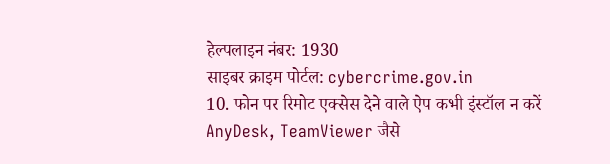हेल्पलाइन नंबर: 1930
साइबर क्राइम पोर्टल: cybercrime.gov.in
10. फोन पर रिमोट एक्सेस देने वाले ऐप कभी इंस्टॉल न करें
AnyDesk, TeamViewer जैसे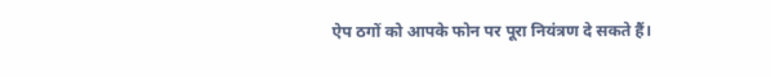ऐप ठगों को आपके फोन पर पूरा नियंत्रण दे सकते हैं।